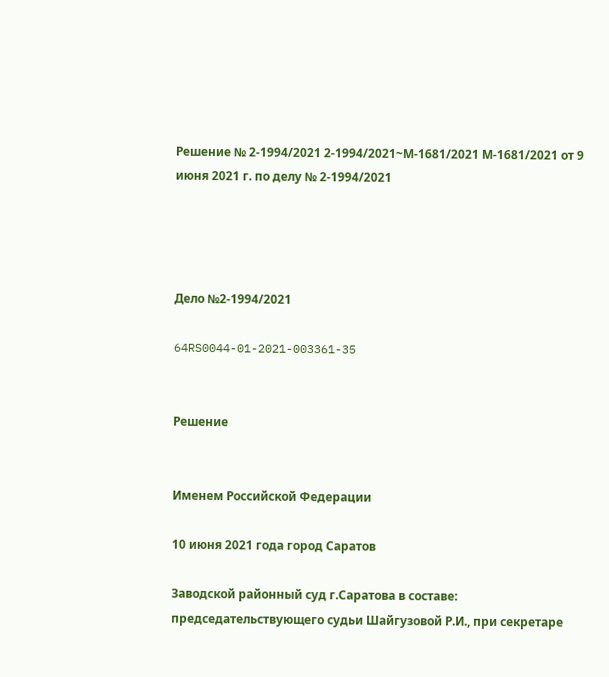Решение № 2-1994/2021 2-1994/2021~М-1681/2021 М-1681/2021 от 9 июня 2021 г. по делу № 2-1994/2021




Дело №2-1994/2021

64RS0044-01-2021-003361-35


Решение


Именем Российской Федерации

10 июня 2021 года город Саратов

Заводской районный суд г.Саратова в составе: председательствующего судьи Шайгузовой Р.И., при секретаре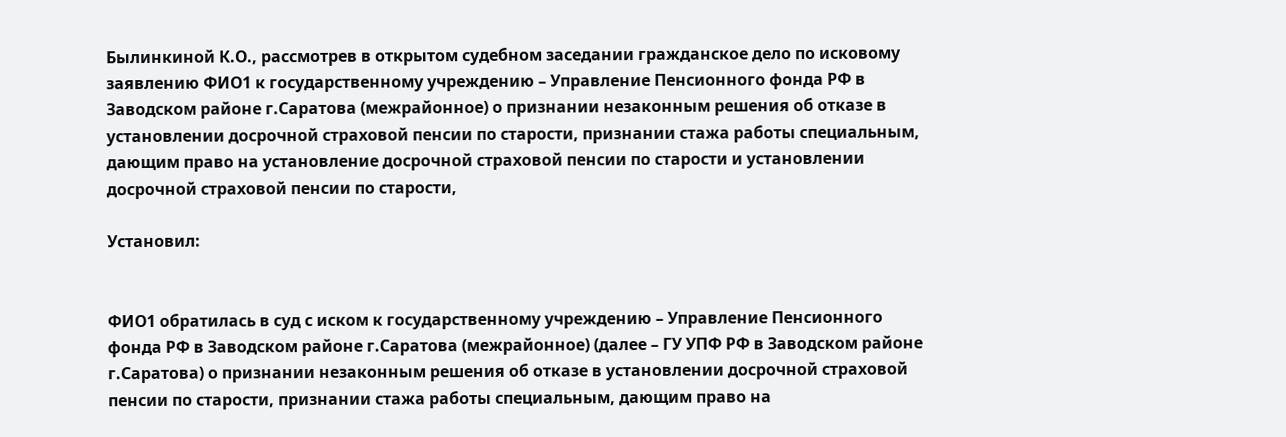Былинкиной К.О., рассмотрев в открытом судебном заседании гражданское дело по исковому заявлению ФИО1 к государственному учреждению – Управление Пенсионного фонда РФ в Заводском районе г.Саратова (межрайонное) о признании незаконным решения об отказе в установлении досрочной страховой пенсии по старости, признании стажа работы специальным, дающим право на установление досрочной страховой пенсии по старости и установлении досрочной страховой пенсии по старости,

Установил:


ФИО1 обратилась в суд с иском к государственному учреждению – Управление Пенсионного фонда РФ в Заводском районе г.Саратова (межрайонное) (далее – ГУ УПФ РФ в Заводском районе г.Саратова) о признании незаконным решения об отказе в установлении досрочной страховой пенсии по старости, признании стажа работы специальным, дающим право на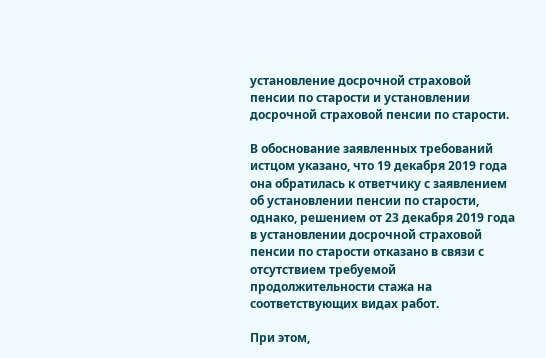установление досрочной страховой пенсии по старости и установлении досрочной страховой пенсии по старости.

В обоснование заявленных требований истцом указано, что 19 декабря 2019 года она обратилась к ответчику с заявлением об установлении пенсии по старости, однако, решением от 23 декабря 2019 года в установлении досрочной страховой пенсии по старости отказано в связи с отсутствием требуемой продолжительности стажа на соответствующих видах работ.

При этом,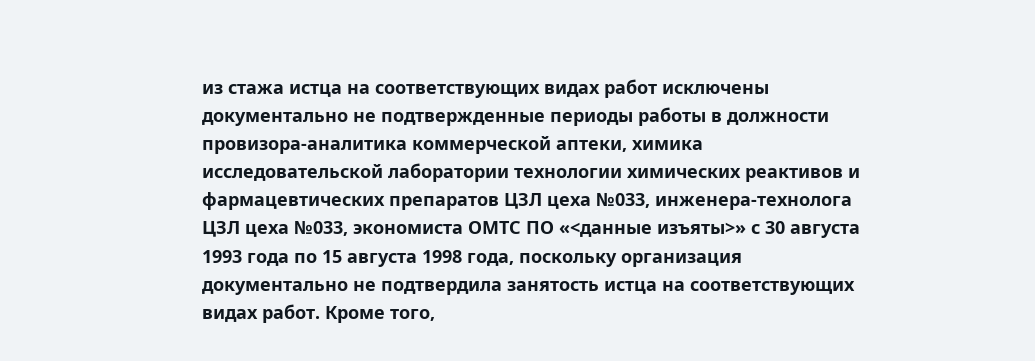из стажа истца на соответствующих видах работ исключены документально не подтвержденные периоды работы в должности провизора-аналитика коммерческой аптеки, химика исследовательской лаборатории технологии химических реактивов и фармацевтических препаратов ЦЗЛ цеха №033, инженера-технолога ЦЗЛ цеха №033, экономиста ОМТС ПО «<данные изъяты>» с 30 августа 1993 года по 15 августа 1998 года, поскольку организация документально не подтвердила занятость истца на соответствующих видах работ. Кроме того,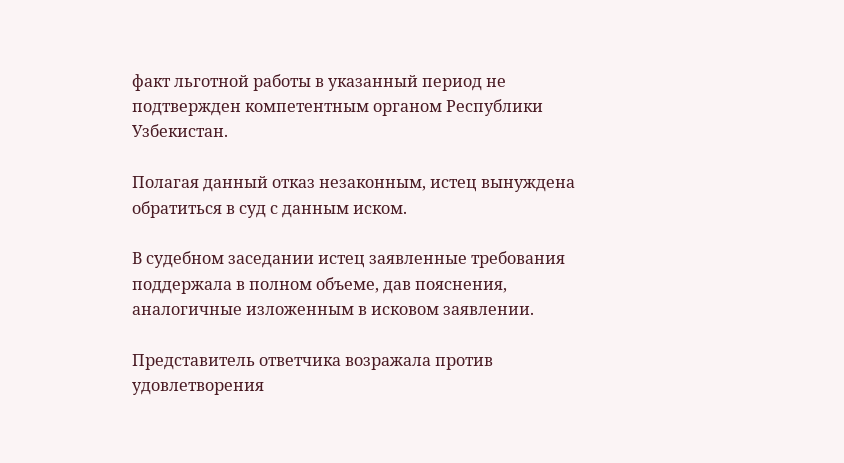факт льготной работы в указанный период не подтвержден компетентным органом Республики Узбекистан.

Полагая данный отказ незаконным, истец вынуждена обратиться в суд с данным иском.

В судебном заседании истец заявленные требования поддержала в полном объеме, дав пояснения, аналогичные изложенным в исковом заявлении.

Представитель ответчика возражала против удовлетворения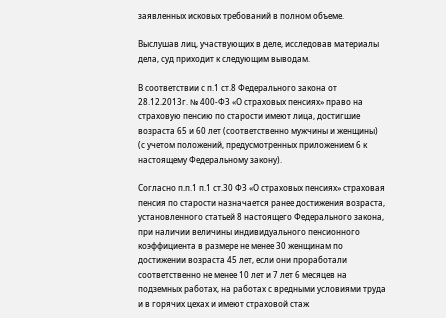заявленных исковых требований в полном объеме.

Выслушав лиц, участвующих в деле, исследовав материалы дела, суд приходит к следующим выводам.

В соответствии с п.1 ст.8 Федерального закона от 28.12.2013г. № 400-ФЗ «О страховых пенсиях» право на страховую пенсию по старости имеют лица, достигшие возраста 65 и 60 лет (соответственно мужчины и женщины) (с учетом положений, предусмотренных приложением 6 к настоящему Федеральному закону).

Согласно п.п.1 п.1 ст.30 ФЗ «О страховых пенсиях» страховая пенсия по старости назначается ранее достижения возраста, установленного статьей 8 настоящего Федерального закона, при наличии величины индивидуального пенсионного коэффициента в размере не менее 30 женщинам по достижении возраста 45 лет, если они проработали соответственно не менее 10 лет и 7 лет 6 месяцев на подземных работах, на работах с вредными условиями труда и в горячих цехах и имеют страховой стаж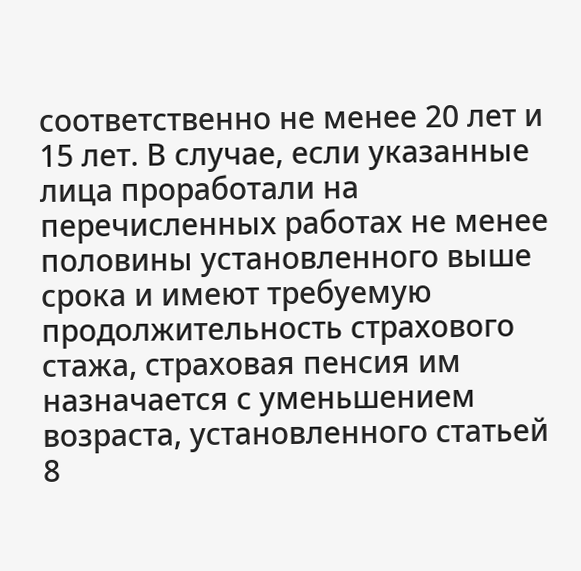соответственно не менее 20 лет и 15 лет. В случае, если указанные лица проработали на перечисленных работах не менее половины установленного выше срока и имеют требуемую продолжительность страхового стажа, страховая пенсия им назначается с уменьшением возраста, установленного статьей 8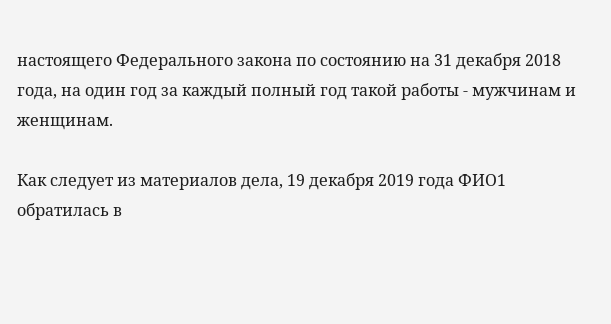настоящего Федерального закона по состоянию на 31 декабря 2018 года, на один год за каждый полный год такой работы - мужчинам и женщинам.

Как следует из материалов дела, 19 декабря 2019 года ФИО1 обратилась в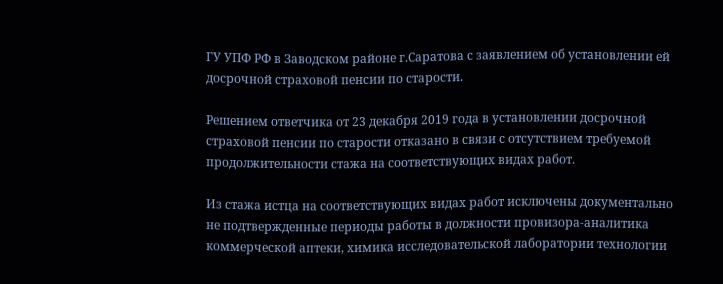ГУ УПФ РФ в Заводском районе г.Саратова с заявлением об установлении ей досрочной страховой пенсии по старости.

Решением ответчика от 23 декабря 2019 года в установлении досрочной страховой пенсии по старости отказано в связи с отсутствием требуемой продолжительности стажа на соответствующих видах работ.

Из стажа истца на соответствующих видах работ исключены документально не подтвержденные периоды работы в должности провизора-аналитика коммерческой аптеки, химика исследовательской лаборатории технологии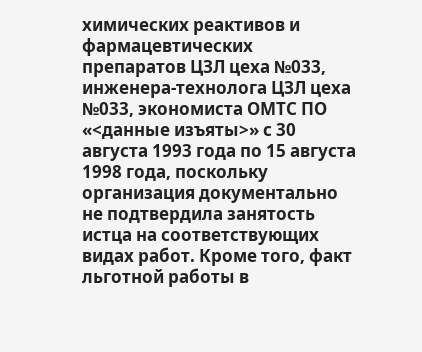химических реактивов и фармацевтических препаратов ЦЗЛ цеха №033, инженера-технолога ЦЗЛ цеха №033, экономиста ОМТС ПО «<данные изъяты>» с 30 августа 1993 года по 15 августа 1998 года, поскольку организация документально не подтвердила занятость истца на соответствующих видах работ. Кроме того, факт льготной работы в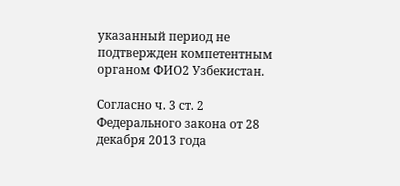указанный период не подтвержден компетентным органом ФИО2 Узбекистан.

Согласно ч. 3 ст. 2 Федерального закона от 28 декабря 2013 года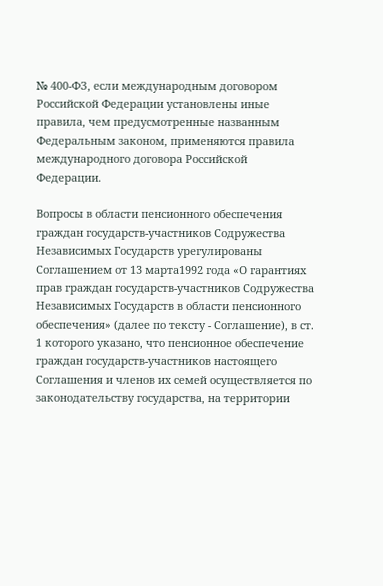№ 400-ФЗ, если международным договором Российской Федерации установлены иные правила, чем предусмотренные названным Федеральным законом, применяются правила международного договора Российской Федерации.

Вопросы в области пенсионного обеспечения граждан государств-участников Содружества Независимых Государств урегулированы Соглашением от 13 марта1992 года «О гарантиях прав граждан государств-участников Содружества Независимых Государств в области пенсионного обеспечения» (далее по тексту - Соглашение), в ст. 1 которого указано, что пенсионное обеспечение граждан государств-участников настоящего Соглашения и членов их семей осуществляется по законодательству государства, на территории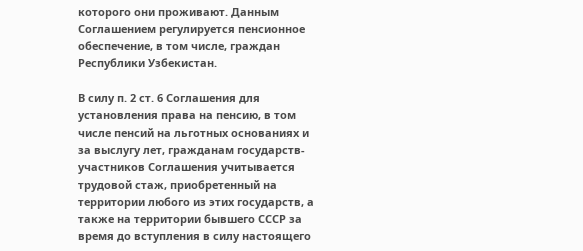которого они проживают. Данным Соглашением регулируется пенсионное обеспечение, в том числе, граждан Республики Узбекистан.

В силу п. 2 ст. 6 Соглашения для установления права на пенсию, в том числе пенсий на льготных основаниях и за выслугу лет, гражданам государств-участников Соглашения учитывается трудовой стаж, приобретенный на территории любого из этих государств, а также на территории бывшего СССР за время до вступления в силу настоящего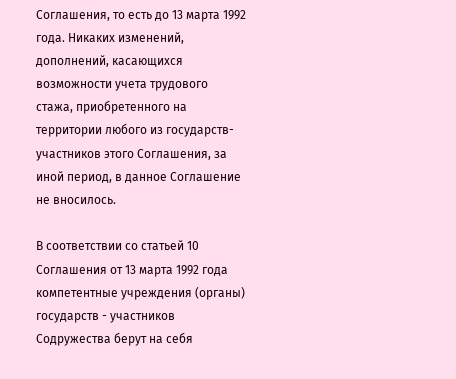Соглашения, то есть до 13 марта 1992 года. Никаких изменений, дополнений, касающихся возможности учета трудового стажа, приобретенного на территории любого из государств-участников этого Соглашения, за иной период, в данное Соглашение не вносилось.

В соответствии со статьей 10 Соглашения от 13 марта 1992 года компетентные учреждения (органы) государств - участников Содружества берут на себя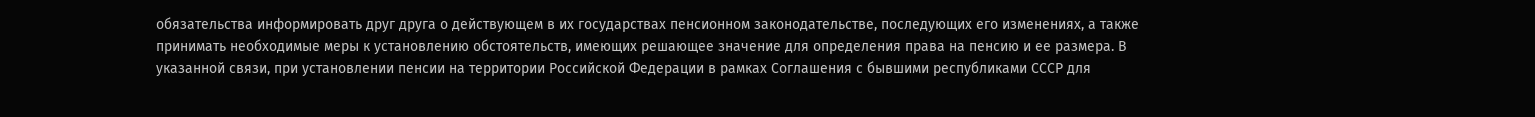обязательства информировать друг друга о действующем в их государствах пенсионном законодательстве, последующих его изменениях, а также принимать необходимые меры к установлению обстоятельств, имеющих решающее значение для определения права на пенсию и ее размера. В указанной связи, при установлении пенсии на территории Российской Федерации в рамках Соглашения с бывшими республиками СССР для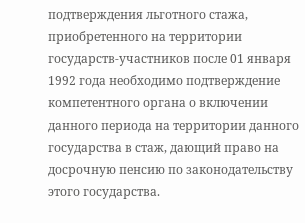подтверждения льготного стажа, приобретенного на территории государств-участников после 01 января 1992 года необходимо подтверждение компетентного органа о включении данного периода на территории данного государства в стаж, дающий право на досрочную пенсию по законодательству этого государства.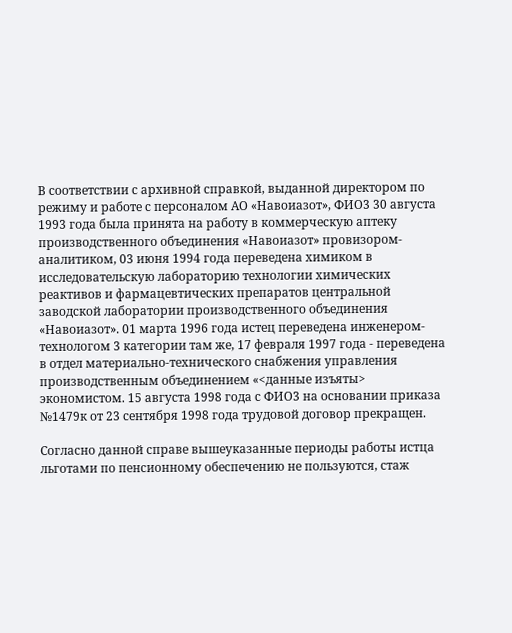В соответствии с архивной справкой, выданной директором по режиму и работе с персоналом АО «Навоиазот», ФИО3 30 августа 1993 года была принята на работу в коммерческую аптеку производственного объединения «Навоиазот» провизором-аналитиком, 03 июня 1994 года переведена химиком в исследовательскую лабораторию технологии химических реактивов и фармацевтических препаратов центральной заводской лаборатории производственного объединения «Навоиазот». 01 марта 1996 года истец переведена инженером-технологом 3 категории там же, 17 февраля 1997 года - переведена в отдел материально-технического снабжения управления производственным объединением «<данные изъяты> экономистом. 15 августа 1998 года с ФИО3 на основании приказа №1479к от 23 сентября 1998 года трудовой договор прекращен.

Согласно данной справе вышеуказанные периоды работы истца льготами по пенсионному обеспечению не пользуются, стаж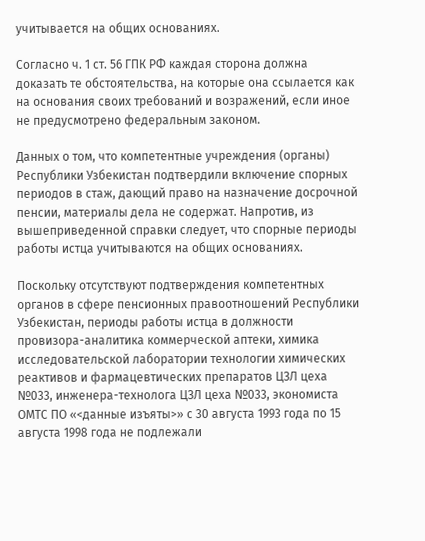учитывается на общих основаниях.

Согласно ч. 1 ст. 56 ГПК РФ каждая сторона должна доказать те обстоятельства, на которые она ссылается как на основания своих требований и возражений, если иное не предусмотрено федеральным законом.

Данных о том, что компетентные учреждения (органы) Республики Узбекистан подтвердили включение спорных периодов в стаж, дающий право на назначение досрочной пенсии, материалы дела не содержат. Напротив, из вышеприведенной справки следует, что спорные периоды работы истца учитываются на общих основаниях.

Поскольку отсутствуют подтверждения компетентных органов в сфере пенсионных правоотношений Республики Узбекистан, периоды работы истца в должности провизора-аналитика коммерческой аптеки, химика исследовательской лаборатории технологии химических реактивов и фармацевтических препаратов ЦЗЛ цеха №033, инженера-технолога ЦЗЛ цеха №033, экономиста ОМТС ПО «<данные изъяты>» с 30 августа 1993 года по 15 августа 1998 года не подлежали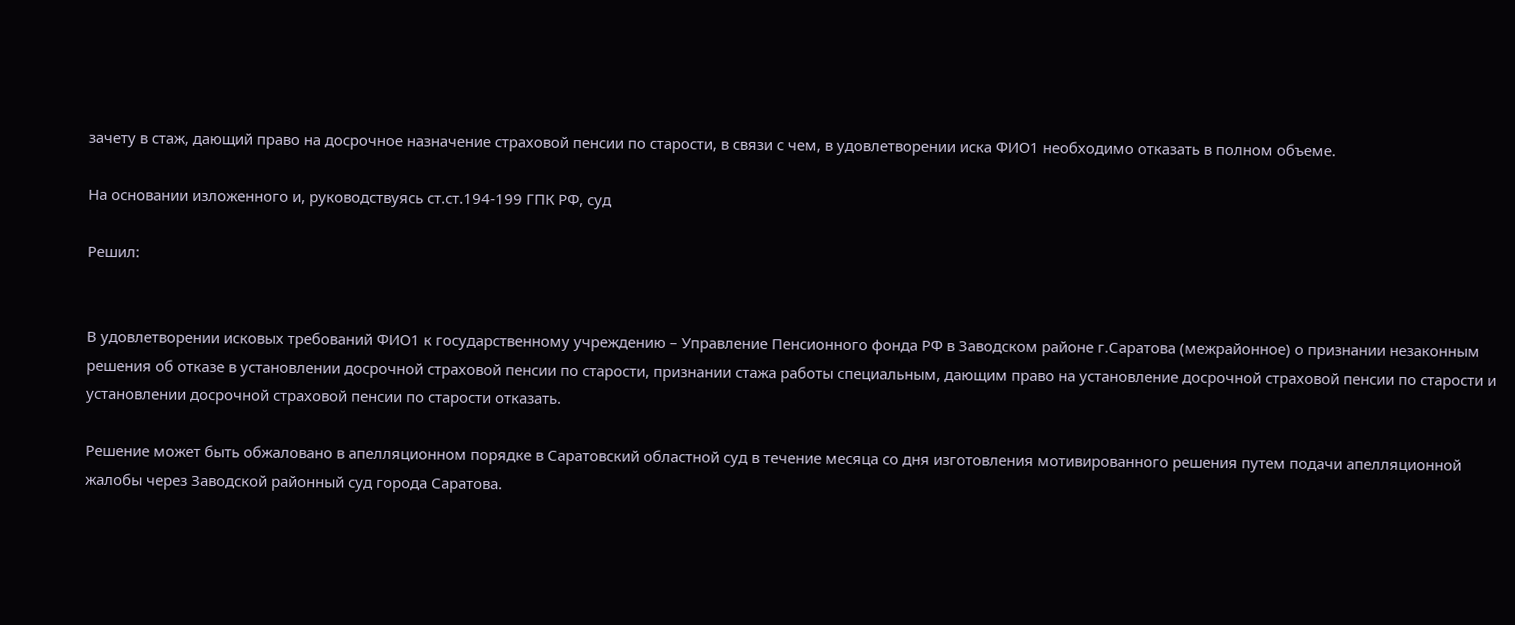зачету в стаж, дающий право на досрочное назначение страховой пенсии по старости, в связи с чем, в удовлетворении иска ФИО1 необходимо отказать в полном объеме.

На основании изложенного и, руководствуясь ст.ст.194-199 ГПК РФ, суд

Решил:


В удовлетворении исковых требований ФИО1 к государственному учреждению – Управление Пенсионного фонда РФ в Заводском районе г.Саратова (межрайонное) о признании незаконным решения об отказе в установлении досрочной страховой пенсии по старости, признании стажа работы специальным, дающим право на установление досрочной страховой пенсии по старости и установлении досрочной страховой пенсии по старости отказать.

Решение может быть обжаловано в апелляционном порядке в Саратовский областной суд в течение месяца со дня изготовления мотивированного решения путем подачи апелляционной жалобы через Заводской районный суд города Саратова.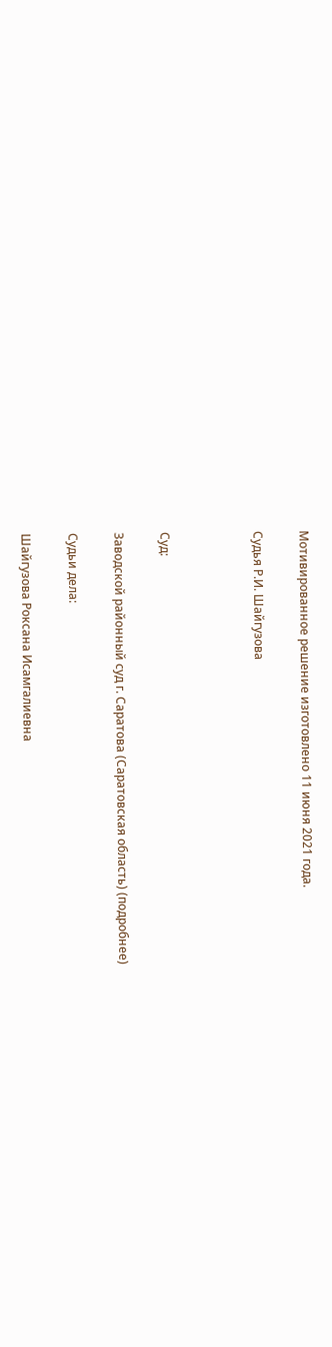Мотивированное решение изготовлено 11 июня 2021 года.

Судья Р.И. Шайгузова



Суд:

Заводской районный суд г. Саратова (Саратовская область) (подробнее)

Судьи дела:

Шайгузова Роксана Исамгалиевна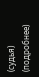(судья) (подробнее)